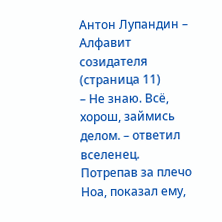Антон Лупандин – Алфавит созидателя (страница 11)
– Не знаю. Всё, хорош, займись делом. – ответил вселенец.
Потрепав за плечо Ноа, показал ему,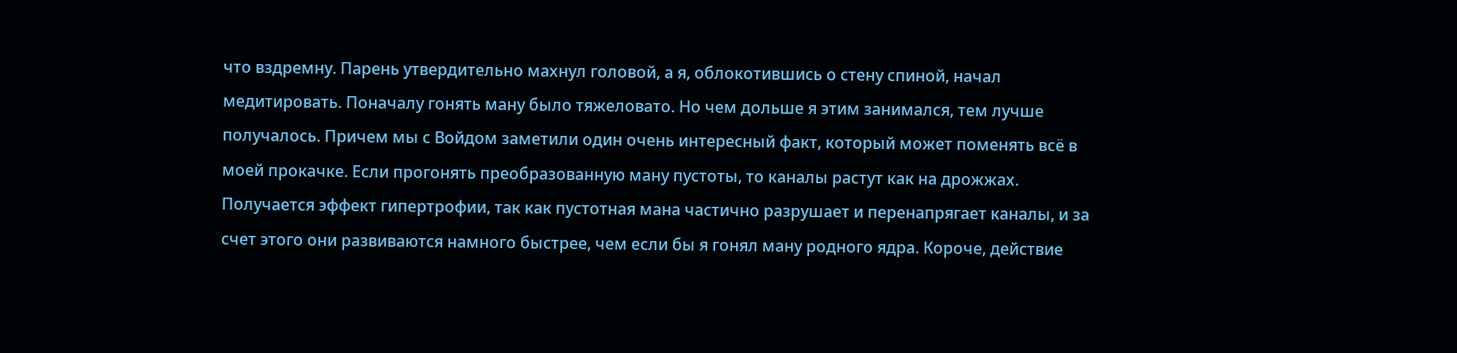что вздремну. Парень утвердительно махнул головой, а я, облокотившись о стену спиной, начал медитировать. Поначалу гонять ману было тяжеловато. Но чем дольше я этим занимался, тем лучше получалось. Причем мы с Войдом заметили один очень интересный факт, который может поменять всё в моей прокачке. Если прогонять преобразованную ману пустоты, то каналы растут как на дрожжах. Получается эффект гипертрофии, так как пустотная мана частично разрушает и перенапрягает каналы, и за счет этого они развиваются намного быстрее, чем если бы я гонял ману родного ядра. Короче, действие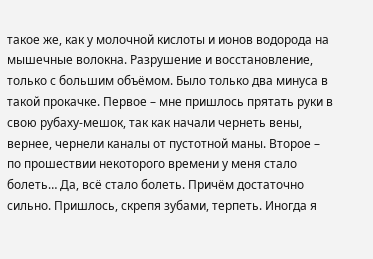такое же, как у молочной кислоты и ионов водорода на мышечные волокна. Разрушение и восстановление, только с большим объёмом. Было только два минуса в такой прокачке. Первое – мне пришлось прятать руки в свою рубаху-мешок, так как начали чернеть вены, вернее, чернели каналы от пустотной маны. Второе – по прошествии некоторого времени у меня стало болеть… Да, всё стало болеть. Причём достаточно сильно. Пришлось, скрепя зубами, терпеть. Иногда я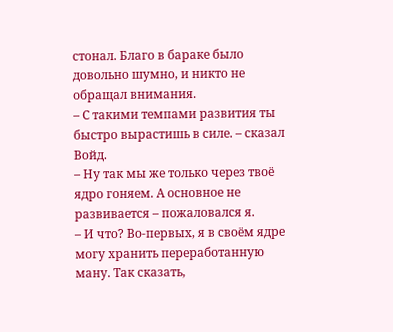стонал. Благо в бараке было довольно шумно, и никто не обращал внимания.
– С такими темпами развития ты быстро вырастишь в силе. – сказал Войд.
– Ну так мы же только через твоё ядро гоняем. А основное не развивается – пожаловался я.
– И что? Во-первых, я в своём ядре могу хранить переработанную ману. Так сказать,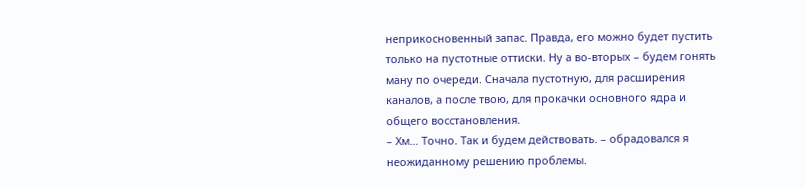неприкосновенный запас. Правда, его можно будет пустить только на пустотные оттиски. Ну а во-вторых – будем гонять ману по очереди. Сначала пустотную, для расширения каналов, а после твою, для прокачки основного ядра и общего восстановления.
– Хм… Точно. Так и будем действовать. – обрадовался я неожиданному решению проблемы.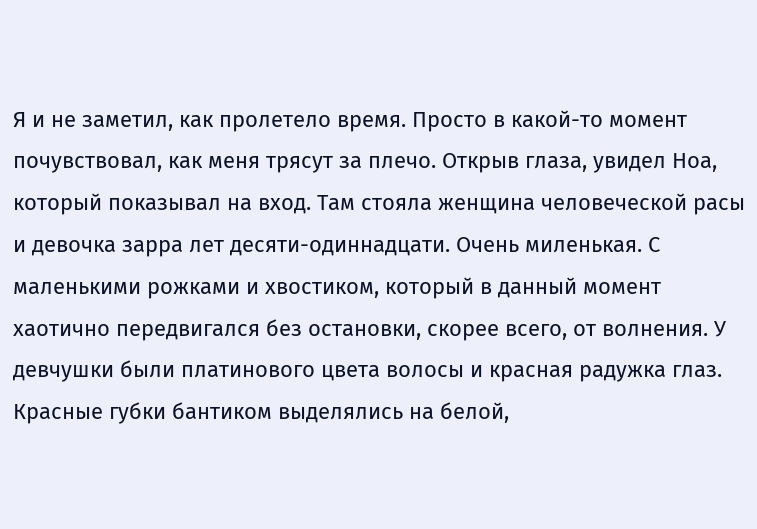Я и не заметил, как пролетело время. Просто в какой-то момент почувствовал, как меня трясут за плечо. Открыв глаза, увидел Ноа, который показывал на вход. Там стояла женщина человеческой расы и девочка зарра лет десяти-одиннадцати. Очень миленькая. С маленькими рожками и хвостиком, который в данный момент хаотично передвигался без остановки, скорее всего, от волнения. У девчушки были платинового цвета волосы и красная радужка глаз. Красные губки бантиком выделялись на белой,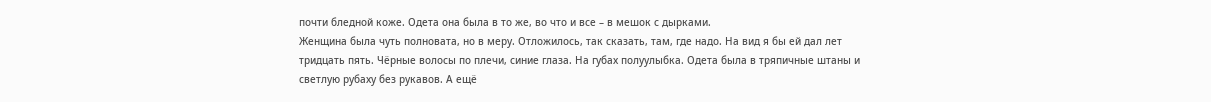почти бледной коже. Одета она была в то же, во что и все – в мешок с дырками.
Женщина была чуть полновата, но в меру. Отложилось, так сказать, там, где надо. На вид я бы ей дал лет тридцать пять. Чёрные волосы по плечи, синие глаза. На губах полуулыбка. Одета была в тряпичные штаны и светлую рубаху без рукавов. А ещё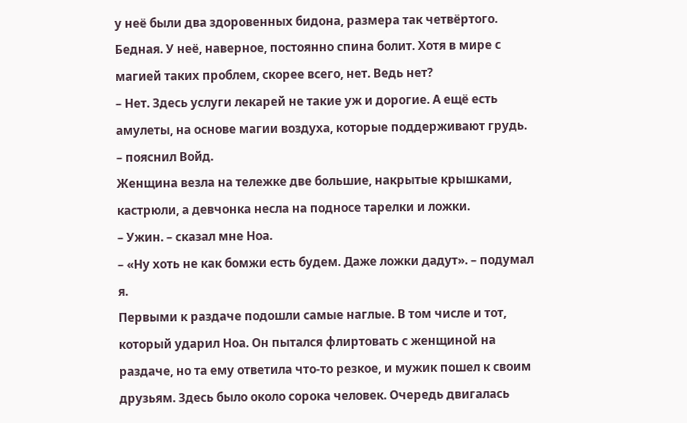у неё были два здоровенных бидона, размера так четвёртого. Бедная. У неё, наверное, постоянно спина болит. Хотя в мире с магией таких проблем, скорее всего, нет. Ведь нет?
– Нет. Здесь услуги лекарей не такие уж и дорогие. А ещё есть амулеты, на основе магии воздуха, которые поддерживают грудь. – пояснил Войд.
Женщина везла на тележке две большие, накрытые крышками, кастрюли, а девчонка несла на подносе тарелки и ложки.
– Ужин. – сказал мне Ноа.
– «Ну хоть не как бомжи есть будем. Даже ложки дадут». – подумал я.
Первыми к раздаче подошли самые наглые. В том числе и тот, который ударил Ноа. Он пытался флиртовать с женщиной на раздаче, но та ему ответила что-то резкое, и мужик пошел к своим друзьям. Здесь было около сорока человек. Очередь двигалась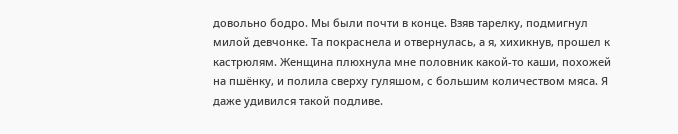довольно бодро. Мы были почти в конце. Взяв тарелку, подмигнул милой девчонке. Та покраснела и отвернулась, а я, хихикнув, прошел к кастрюлям. Женщина плюхнула мне половник какой-то каши, похожей на пшёнку, и полила сверху гуляшом, с большим количеством мяса. Я даже удивился такой подливе.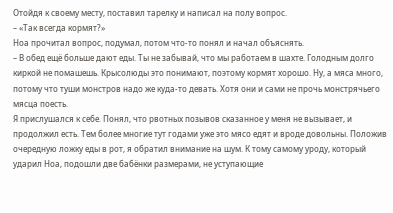Отойдя к своему месту, поставил тарелку и написал на полу вопрос.
– «Так всегда кормят?»
Ноа прочитал вопрос, подумал, потом что-то понял и начал объяснять.
– В обед ещё больше дают еды. Ты не забывай, что мы работаем в шахте. Голодным долго киркой не помашешь. Крысолюды это понимают, поэтому кормят хорошо. Ну, а мяса много, потому что туши монстров надо же куда-то девать. Хотя они и сами не прочь монстрячьего мясца поесть.
Я прислушался к себе. Понял, что рвотных позывов сказанное у меня не вызывает, и продолжил есть. Тем более многие тут годами уже это мясо едят и вроде довольны. Положив очередную ложку еды в рот, я обратил внимание на шум. К тому самому уроду, который ударил Ноа, подошли две бабёнки размерами, не уступающие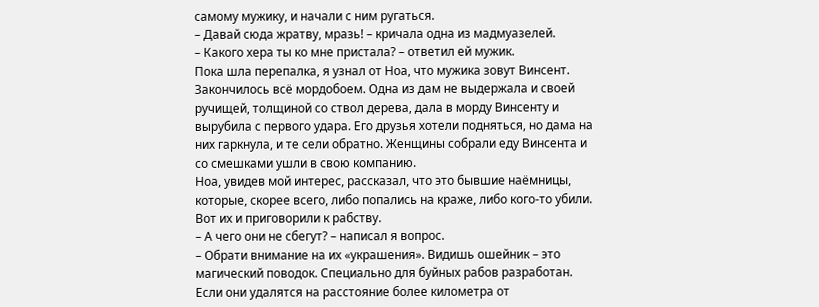самому мужику, и начали с ним ругаться.
– Давай сюда жратву, мразь! – кричала одна из мадмуазелей.
– Какого хера ты ко мне пристала? – ответил ей мужик.
Пока шла перепалка, я узнал от Ноа, что мужика зовут Винсент.
Закончилось всё мордобоем. Одна из дам не выдержала и своей ручищей, толщиной со ствол дерева, дала в морду Винсенту и вырубила с первого удара. Его друзья хотели подняться, но дама на них гаркнула, и те сели обратно. Женщины собрали еду Винсента и со смешками ушли в свою компанию.
Ноа, увидев мой интерес, рассказал, что это бывшие наёмницы, которые, скорее всего, либо попались на краже, либо кого-то убили. Вот их и приговорили к рабству.
– А чего они не сбегут? – написал я вопрос.
– Обрати внимание на их «украшения». Видишь ошейник – это магический поводок. Специально для буйных рабов разработан. Если они удалятся на расстояние более километра от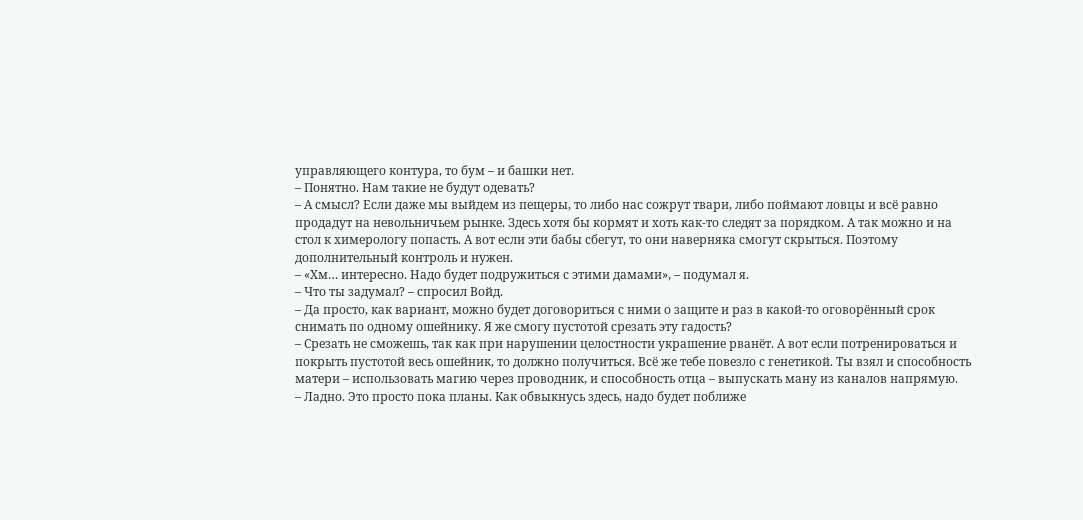управляющего контура, то бум – и башки нет.
– Понятно. Нам такие не будут одевать?
– А смысл? Если даже мы выйдем из пещеры, то либо нас сожрут твари, либо поймают ловцы и всё равно продадут на невольничьем рынке. Здесь хотя бы кормят и хоть как-то следят за порядком. А так можно и на стол к химерологу попасть. А вот если эти бабы сбегут, то они наверняка смогут скрыться. Поэтому дополнительный контроль и нужен.
– «Хм… интересно. Надо будет подружиться с этими дамами», – подумал я.
– Что ты задумал? – спросил Войд.
– Да просто, как вариант, можно будет договориться с ними о защите и раз в какой-то оговорённый срок снимать по одному ошейнику. Я же смогу пустотой срезать эту гадость?
– Срезать не сможешь, так как при нарушении целостности украшение рванёт. А вот если потренироваться и покрыть пустотой весь ошейник, то должно получиться. Всё же тебе повезло с генетикой. Ты взял и способность матери – использовать магию через проводник, и способность отца – выпускать ману из каналов напрямую.
– Ладно. Это просто пока планы. Как обвыкнусь здесь, надо будет поближе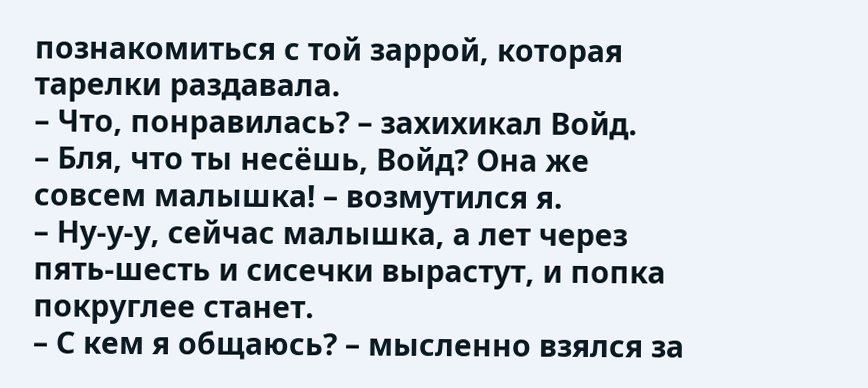познакомиться с той заррой, которая тарелки раздавала.
– Что, понравилась? – захихикал Войд.
– Бля, что ты несёшь, Войд? Она же совсем малышка! – возмутился я.
– Ну-у-у, сейчас малышка, а лет через пять-шесть и сисечки вырастут, и попка покруглее станет.
– С кем я общаюсь? – мысленно взялся за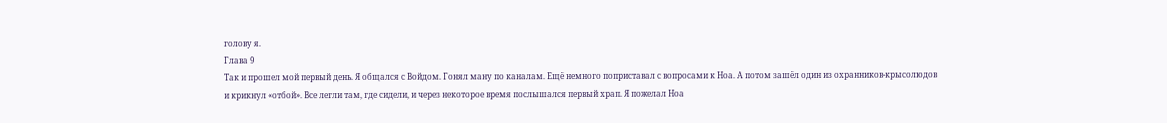голову я.
Глава 9
Так и прошел мой первый день. Я общался с Войдом. Гонял ману по каналам. Ещё немного поприставал с вопросами к Ноа. А потом зашёл один из охранников-крысолюдов и крикнул «отбой». Все легли там, где сидели, и через некоторое время послышался первый храп. Я пожелал Ноа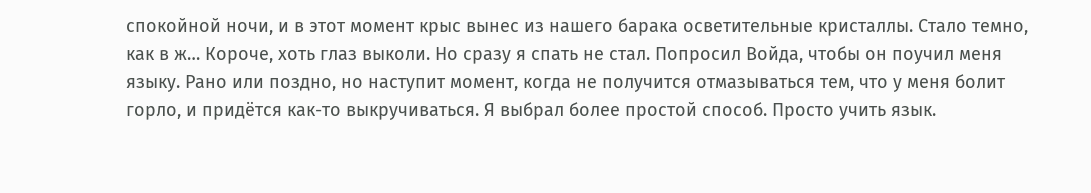спокойной ночи, и в этот момент крыс вынес из нашего барака осветительные кристаллы. Стало темно, как в ж… Короче, хоть глаз выколи. Но сразу я спать не стал. Попросил Войда, чтобы он поучил меня языку. Рано или поздно, но наступит момент, когда не получится отмазываться тем, что у меня болит горло, и придётся как-то выкручиваться. Я выбрал более простой способ. Просто учить язык.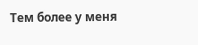Тем более у меня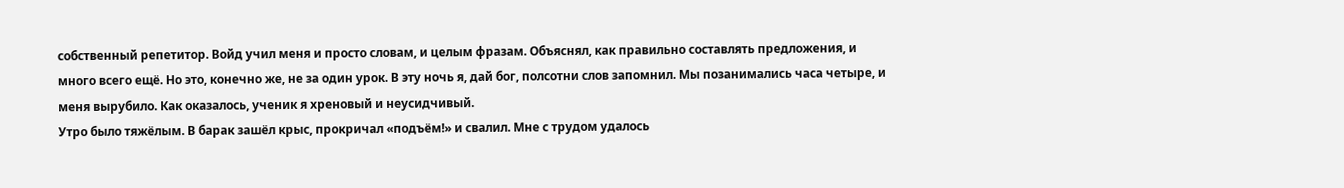собственный репетитор. Войд учил меня и просто словам, и целым фразам. Объяснял, как правильно составлять предложения, и много всего ещё. Но это, конечно же, не за один урок. В эту ночь я, дай бог, полсотни слов запомнил. Мы позанимались часа четыре, и меня вырубило. Как оказалось, ученик я хреновый и неусидчивый.
Утро было тяжёлым. В барак зашёл крыс, прокричал «подъём!» и свалил. Мне с трудом удалось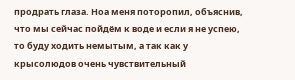продрать глаза. Ноа меня поторопил, объяснив, что мы сейчас пойдём к воде и если я не успею, то буду ходить немытым, а так как у крысолюдов очень чувствительный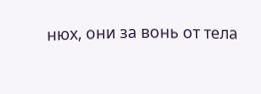нюх, они за вонь от тела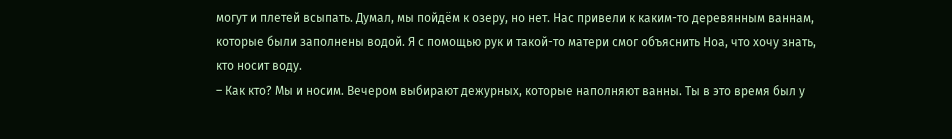могут и плетей всыпать. Думал, мы пойдём к озеру, но нет. Нас привели к каким-то деревянным ваннам, которые были заполнены водой. Я с помощью рук и такой-то матери смог объяснить Ноа, что хочу знать, кто носит воду.
– Как кто? Мы и носим. Вечером выбирают дежурных, которые наполняют ванны. Ты в это время был у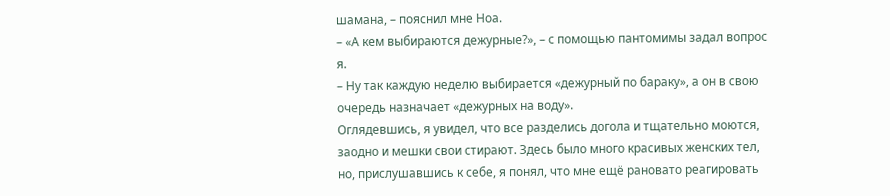шамана, – пояснил мне Ноа.
– «А кем выбираются дежурные?», – с помощью пантомимы задал вопрос я.
– Ну так каждую неделю выбирается «дежурный по бараку», а он в свою очередь назначает «дежурных на воду».
Оглядевшись, я увидел, что все разделись догола и тщательно моются, заодно и мешки свои стирают. Здесь было много красивых женских тел, но, прислушавшись к себе, я понял, что мне ещё рановато реагировать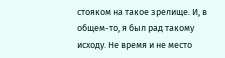стояком на такое зрелище. И, в общем-то, я был рад такому исходу. Не время и не место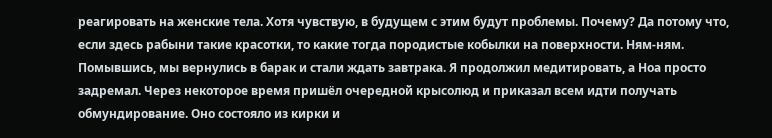реагировать на женские тела. Хотя чувствую, в будущем с этим будут проблемы. Почему? Да потому что, если здесь рабыни такие красотки, то какие тогда породистые кобылки на поверхности. Ням-ням.
Помывшись, мы вернулись в барак и стали ждать завтрака. Я продолжил медитировать, а Ноа просто задремал. Через некоторое время пришёл очередной крысолюд и приказал всем идти получать обмундирование. Оно состояло из кирки и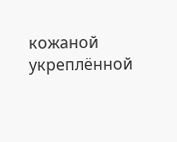кожаной укреплённой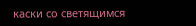каски со светящимся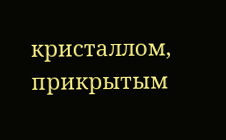кристаллом, прикрытым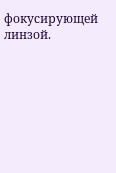фокусирующей линзой.